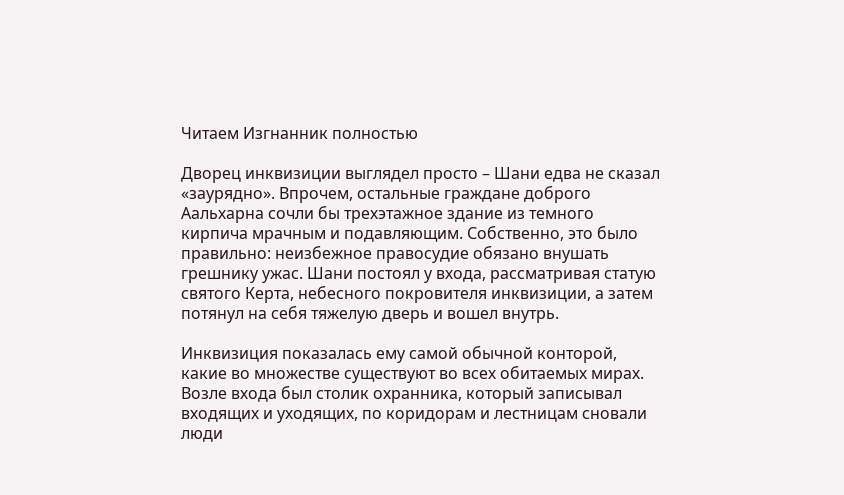Читаем Изгнанник полностью

Дворец инквизиции выглядел просто – Шани едва не сказал «заурядно». Впрочем, остальные граждане доброго Аальхарна сочли бы трехэтажное здание из темного кирпича мрачным и подавляющим. Собственно, это было правильно: неизбежное правосудие обязано внушать грешнику ужас. Шани постоял у входа, рассматривая статую святого Керта, небесного покровителя инквизиции, а затем потянул на себя тяжелую дверь и вошел внутрь.

Инквизиция показалась ему самой обычной конторой, какие во множестве существуют во всех обитаемых мирах. Возле входа был столик охранника, который записывал входящих и уходящих, по коридорам и лестницам сновали люди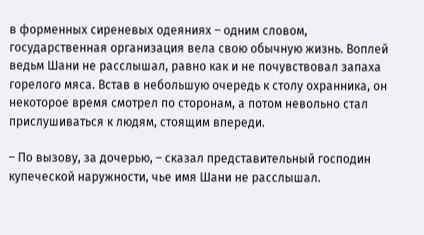в форменных сиреневых одеяниях – одним словом, государственная организация вела свою обычную жизнь. Воплей ведьм Шани не расслышал, равно как и не почувствовал запаха горелого мяса. Встав в небольшую очередь к столу охранника, он некоторое время смотрел по сторонам, а потом невольно стал прислушиваться к людям, стоящим впереди.

– По вызову, за дочерью, – сказал представительный господин купеческой наружности, чье имя Шани не расслышал.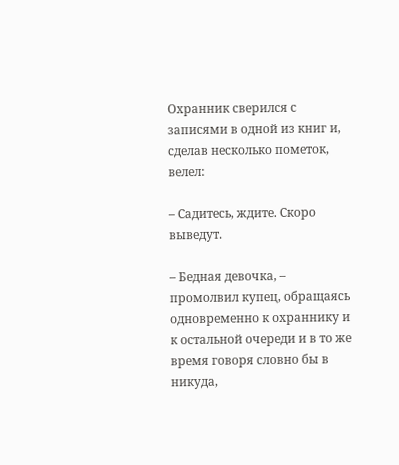Охранник сверился с записями в одной из книг и, сделав несколько пометок, велел:

– Садитесь, ждите. Скоро выведут.

– Бедная девочка, – промолвил купец, обращаясь одновременно к охраннику и к остальной очереди и в то же время говоря словно бы в никуда,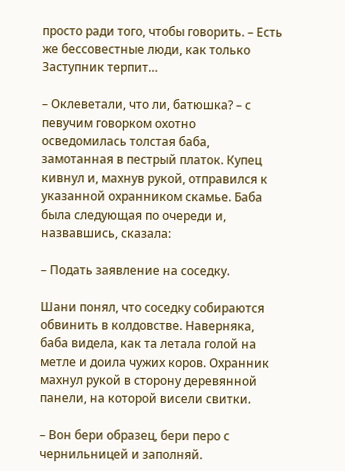просто ради того, чтобы говорить. – Есть же бессовестные люди, как только Заступник терпит…

– Оклеветали, что ли, батюшка? – с певучим говорком охотно осведомилась толстая баба, замотанная в пестрый платок. Купец кивнул и, махнув рукой, отправился к указанной охранником скамье. Баба была следующая по очереди и, назвавшись, сказала:

– Подать заявление на соседку.

Шани понял, что соседку собираются обвинить в колдовстве. Наверняка, баба видела, как та летала голой на метле и доила чужих коров. Охранник махнул рукой в сторону деревянной панели, на которой висели свитки.

– Вон бери образец, бери перо с чернильницей и заполняй.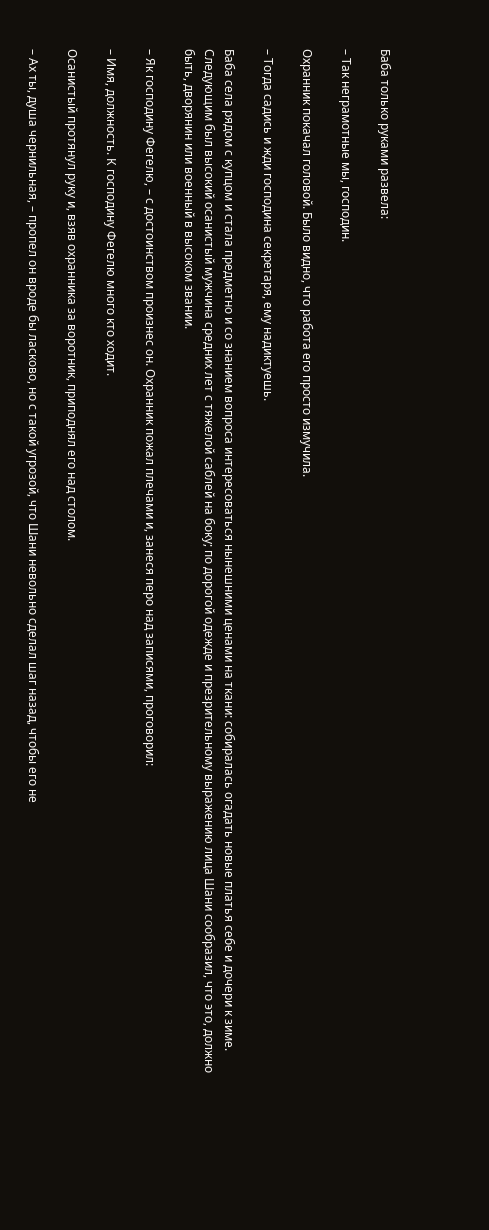Баба только руками развела:

– Так неграмотные мы, господин.

Охранник покачал головой. Было видно, что работа его просто измучила.

– Тогда садись и жди господина секретаря, ему надиктуешь.

Баба села рядом с купцом и стала предметно и со знанием вопроса интересоваться нынешними ценами на ткани: собиралась огадать новые платья себе и дочери к зиме. Следующим был высокий осанистый мужчина средних лет с тяжелой саблей на боку; по дорогой одежде и презрительному выражению лица Шани сообразил, что это, должно быть, дворянин или военный в высоком звании.

– Як господину Фегелю, – с достоинством произнес он. Охранник пожал плечами и, занеся перо над записями, проговорил:

– Имя, должность. К господину Фегелю много кто ходит.

Осанистый протянул руку и, взяв охранника за воротник, приподнял его над столом.

– Ах ты, душа чернильная, – пропел он вроде бы ласково, но с такой угрозой, что Шани невольно сделал шаг назад, чтобы его не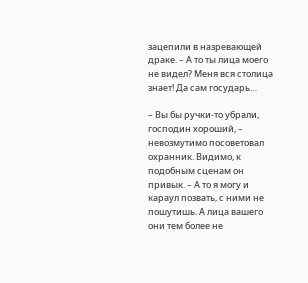зацепили в назревающей драке. – А то ты лица моего не видел? Меня вся столица знает! Да сам государь…

– Вы бы ручки-то убрали, господин хороший, – невозмутимо посоветовал охранник. Видимо, к подобным сценам он привык. – А то я могу и караул позвать, с ними не пошутишь. А лица вашего они тем более не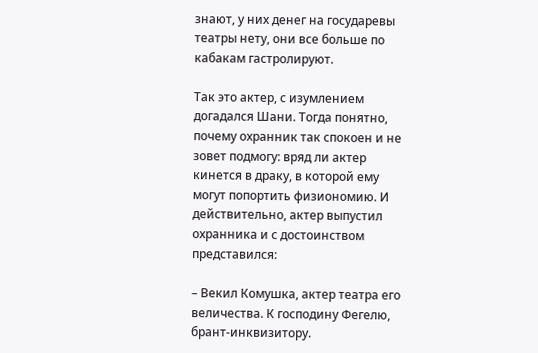знают, у них денег на государевы театры нету, они все больше по кабакам гастролируют.

Так это актер, с изумлением догадался Шани. Тогда понятно, почему охранник так спокоен и не зовет подмогу: вряд ли актер кинется в драку, в которой ему могут попортить физиономию. И действительно, актер выпустил охранника и с достоинством представился:

– Векил Комушка, актер театра его величества. К господину Фегелю, брант-инквизитору.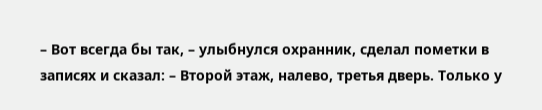– Вот всегда бы так, – улыбнулся охранник, сделал пометки в записях и сказал: – Второй этаж, налево, третья дверь. Только у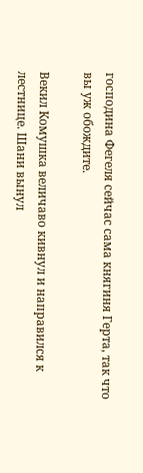господина Фегеля сейчас сама княгиня Герта, так что вы уж обождите.

Векил Комушка величаво кивнул и направился к лестнице. Шани вынул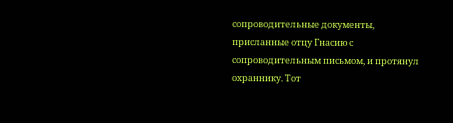сопроводительные документы, присланные отцу Гнасию с сопроводительным письмом, и протянул охраннику. Тот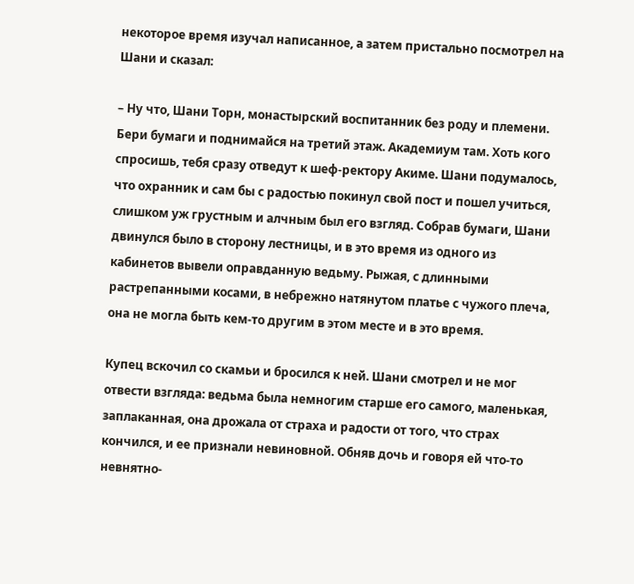некоторое время изучал написанное, а затем пристально посмотрел на Шани и сказал:

– Ну что, Шани Торн, монастырский воспитанник без роду и племени. Бери бумаги и поднимайся на третий этаж. Академиум там. Хоть кого спросишь, тебя сразу отведут к шеф-ректору Акиме. Шани подумалось, что охранник и сам бы с радостью покинул свой пост и пошел учиться, слишком уж грустным и алчным был его взгляд. Собрав бумаги, Шани двинулся было в сторону лестницы, и в это время из одного из кабинетов вывели оправданную ведьму. Рыжая, с длинными растрепанными косами, в небрежно натянутом платье с чужого плеча, она не могла быть кем-то другим в этом месте и в это время.

Купец вскочил со скамьи и бросился к ней. Шани смотрел и не мог отвести взгляда: ведьма была немногим старше его самого, маленькая, заплаканная, она дрожала от страха и радости от того, что страх кончился, и ее признали невиновной. Обняв дочь и говоря ей что-то невнятно-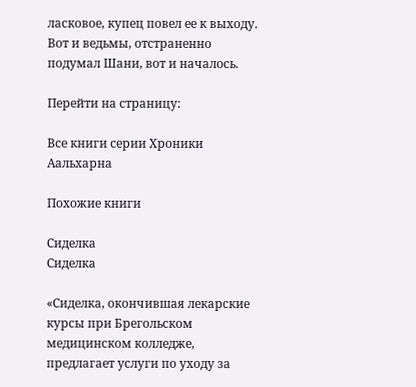ласковое, купец повел ее к выходу. Вот и ведьмы, отстраненно подумал Шани, вот и началось.

Перейти на страницу:

Все книги серии Хроники Аальхарна

Похожие книги

Сиделка
Сиделка

«Сиделка, окончившая лекарские курсы при Брегольском медицинском колледже, предлагает услуги по уходу за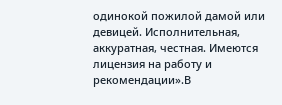одинокой пожилой дамой или девицей. Исполнительная, аккуратная, честная. Имеются лицензия на работу и рекомендации».В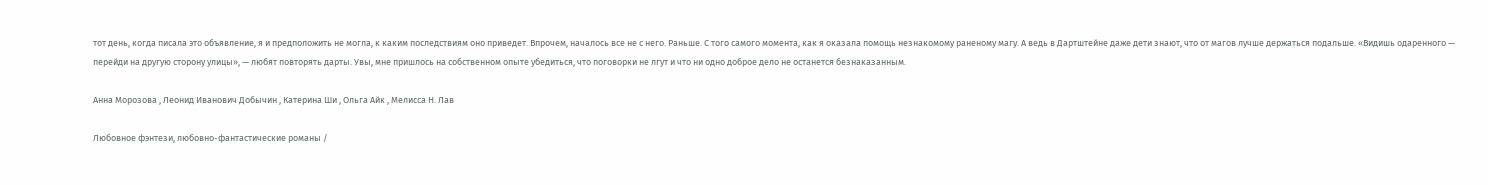тот день, когда писала это объявление, я и предположить не могла, к каким последствиям оно приведет. Впрочем, началось все не с него. Раньше. С того самого момента, как я оказала помощь незнакомому раненому магу. А ведь в Дартштейне даже дети знают, что от магов лучше держаться подальше. «Видишь одаренного — перейди на другую сторону улицы», — любят повторять дарты. Увы, мне пришлось на собственном опыте убедиться, что поговорки не лгут и что ни одно доброе дело не останется безнаказанным.

Анна Морозова , Леонид Иванович Добычин , Катерина Ши , Ольга Айк , Мелисса Н. Лав

Любовное фэнтези, любовно-фантастические романы /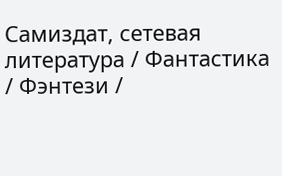Самиздат, сетевая литература / Фантастика / Фэнтези /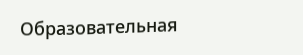Образовательная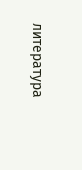литература